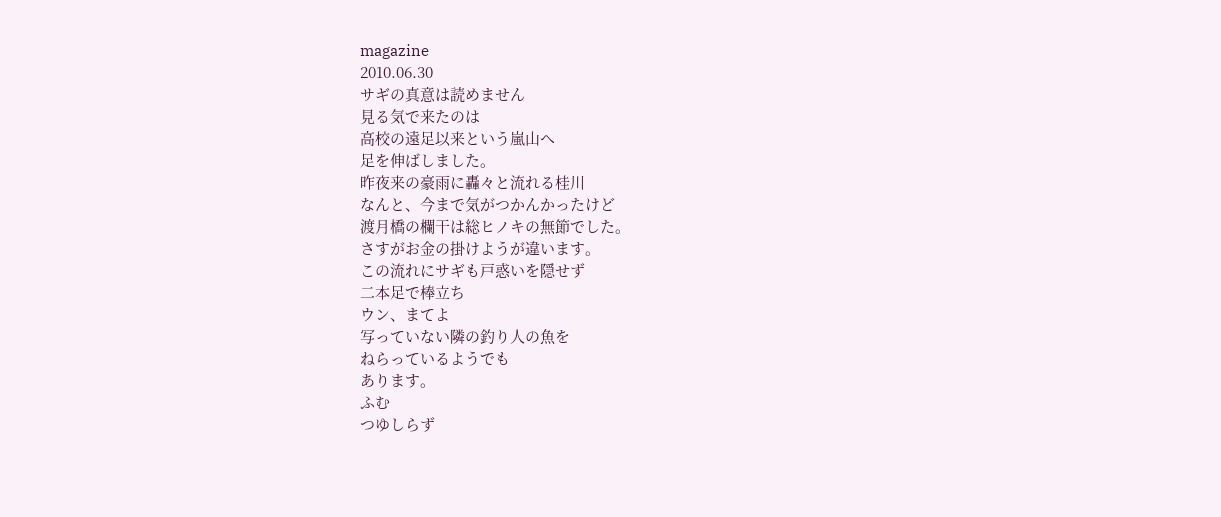magazine
2010.06.30
サギの真意は読めません
見る気で来たのは
高校の遠足以来という嵐山へ
足を伸ばしました。
昨夜来の豪雨に轟々と流れる桂川
なんと、今まで気がつかんかったけど
渡月橋の欄干は総ヒノキの無節でした。
さすがお金の掛けようが違います。
この流れにサギも戸惑いを隠せず
二本足で棒立ち
ウン、まてよ
写っていない隣の釣り人の魚を
ねらっているようでも
あります。
ふむ
つゆしらず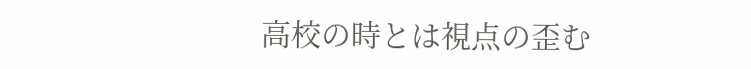高校の時とは視点の歪む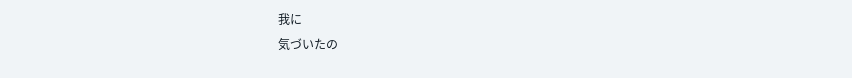我に
気づいたの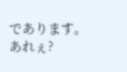であります。
あれぇ?